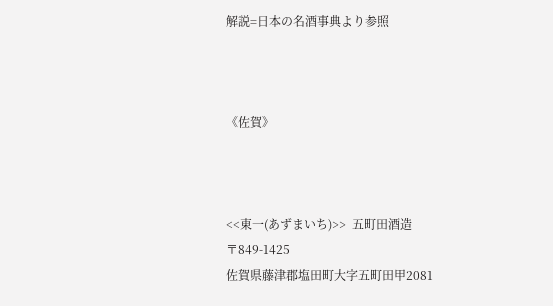解説=日本の名酒事典より参照



《佐賀》



<<東一(あずまいち)>>  五町田酒造
〒849-1425
佐賀県藤津郡塩田町大字五町田甲2081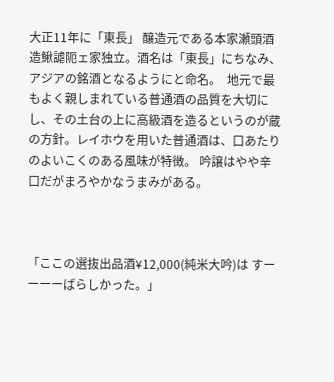大正11年に「東長」 醸造元である本家瀬頭酒造鰍謔阨ェ家独立。酒名は「東長」にちなみ、アジアの銘酒となるようにと命名。  地元で最もよく親しまれている普通酒の品質を大切にし、その土台の上に高級酒を造るというのが蔵の方針。レイホウを用いた普通酒は、口あたりのよいこくのある風味が特徴。 吟譲はやや辛口だがまろやかなうまみがある。



「ここの選抜出品酒¥12,000(純米大吟)は すーーーーばらしかった。」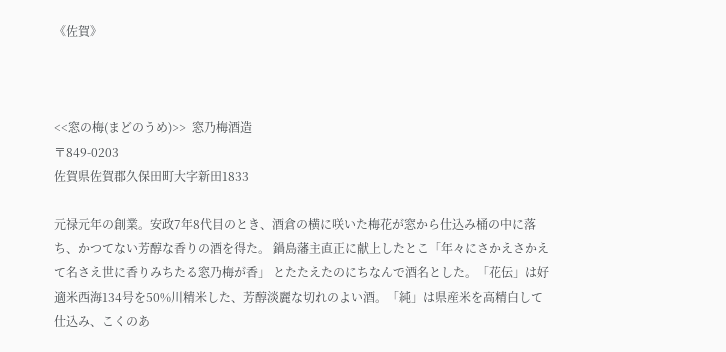《佐賀》



<<窓の梅(まどのうめ)>>  窓乃梅酒造
〒849-0203
佐賀県佐賀郡久保田町大字新田1833

元禄元年の創業。安政7年8代目のとき、酒倉の横に咲いた梅花が窓から仕込み桶の中に落ち、かつてない芳醇な香りの酒を得た。 鍋島藩主直正に献上したとこ「年々にさかえさかえて名さえ世に香りみちたる窓乃梅が香」 とたたえたのにちなんで酒名とした。「花伝」は好適米西海134号を50%川精米した、芳醇淡麗な切れのよい酒。「純」は県産米を高精白して仕込み、こくのあ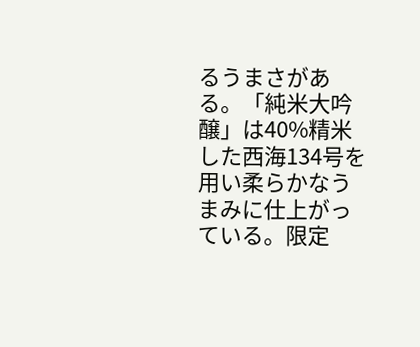るうまさがある。「純米大吟醸」は40%精米した西海134号を用い柔らかなうまみに仕上がっている。限定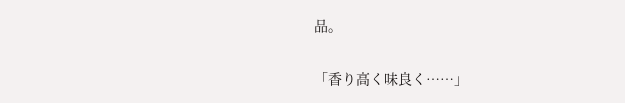品。

「香り高く味良く……」